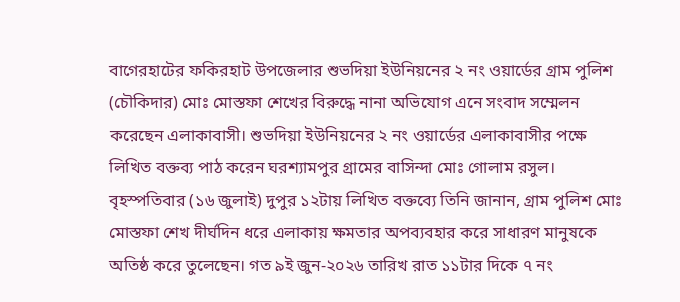বাগেরহাটের ফকিরহাট উপজেলার শুভদিয়া ইউনিয়নের ২ নং ওয়ার্ডের গ্রাম পুলিশ (চৌকিদার) মোঃ মোস্তফা শেখের বিরুদ্ধে নানা অভিযোগ এনে সংবাদ সম্মেলন করেছেন এলাকাবাসী। শুভদিয়া ইউনিয়নের ২ নং ওয়ার্ডের এলাকাবাসীর পক্ষে লিখিত বক্তব্য পাঠ করেন ঘরশ্যামপুর গ্রামের বাসিন্দা মোঃ গোলাম রসুল।
বৃহস্পতিবার (১৬ জুলাই) দুপুর ১২টায় লিখিত বক্তব্যে তিনি জানান, গ্রাম পুলিশ মোঃ মোস্তফা শেখ দীর্ঘদিন ধরে এলাকায় ক্ষমতার অপব্যবহার করে সাধারণ মানুষকে অতিষ্ঠ করে তুলেছেন। গত ৯ই জুন-২০২৬ তারিখ রাত ১১টার দিকে ৭ নং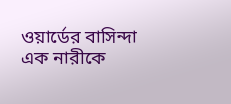ওয়ার্ডের বাসিন্দা এক নারীকে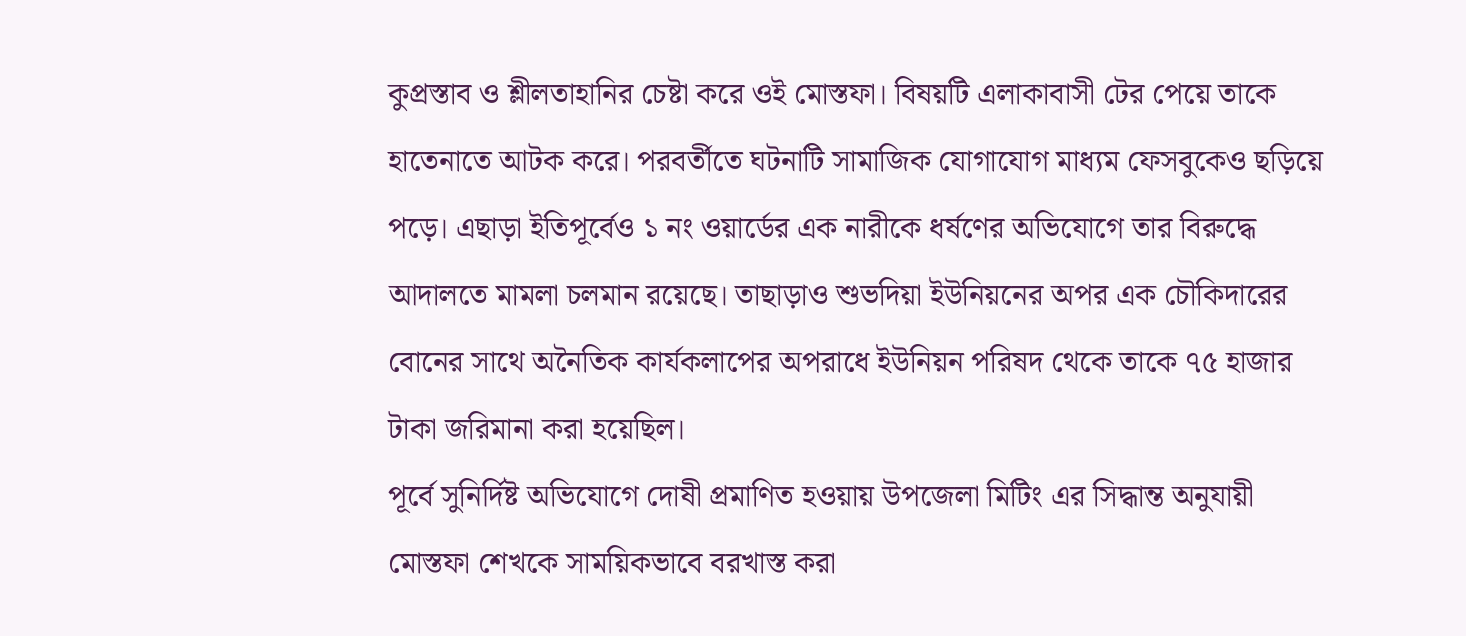কুপ্রস্তাব ও শ্লীলতাহানির চেষ্টা করে ওই মোস্তফা। বিষয়টি এলাকাবাসী টের পেয়ে তাকে হাতেনাতে আটক করে। পরবর্তীতে ঘটনাটি সামাজিক যোগাযোগ মাধ্যম ফেসবুকেও ছড়িয়ে পড়ে। এছাড়া ইতিপূর্বেও ১ নং ওয়ার্ডের এক নারীকে ধর্ষণের অভিযোগে তার বিরুদ্ধে আদালতে মামলা চলমান রয়েছে। তাছাড়াও শুভদিয়া ইউনিয়নের অপর এক চৌকিদারের বোনের সাথে অনৈতিক কার্যকলাপের অপরাধে ইউনিয়ন পরিষদ থেকে তাকে ৭৫ হাজার টাকা জরিমানা করা হয়েছিল।
পূর্বে সুনির্দিষ্ট অভিযোগে দোষী প্রমাণিত হওয়ায় উপজেলা মিটিং এর সিদ্ধান্ত অনুযায়ী মোস্তফা শেখকে সাময়িকভাবে বরখাস্ত করা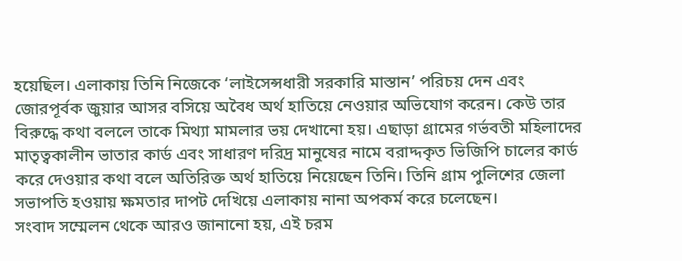হয়েছিল। এলাকায় তিনি নিজেকে ‘লাইসেন্সধারী সরকারি মাস্তান’ পরিচয় দেন এবং জোরপূর্বক জুয়ার আসর বসিয়ে অবৈধ অর্থ হাতিয়ে নেওয়ার অভিযোগ করেন। কেউ তার বিরুদ্ধে কথা বললে তাকে মিথ্যা মামলার ভয় দেখানো হয়। এছাড়া গ্রামের গর্ভবতী মহিলাদের মাতৃত্বকালীন ভাতার কার্ড এবং সাধারণ দরিদ্র মানুষের নামে বরাদ্দকৃত ভিজিপি চালের কার্ড করে দেওয়ার কথা বলে অতিরিক্ত অর্থ হাতিয়ে নিয়েছেন তিনি। তিনি গ্রাম পুলিশের জেলা সভাপতি হওয়ায় ক্ষমতার দাপট দেখিয়ে এলাকায় নানা অপকর্ম করে চলেছেন।
সংবাদ সম্মেলন থেকে আরও জানানো হয়, এই চরম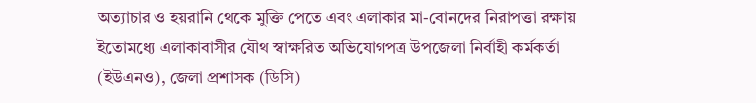অত্যাচার ও হয়রানি থেকে মুক্তি পেতে এবং এলাকার মা-বোনদের নিরাপত্তা রক্ষায় ইতোমধ্যে এলাকাবাসীর যৌথ স্বাক্ষরিত অভিযোগপত্র উপজেলা নির্বাহী কর্মকর্তা (ইউএনও), জেলা প্রশাসক (ডিসি)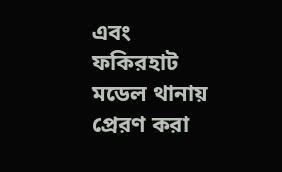এবং ফকিরহাট মডেল থানায় প্রেরণ করা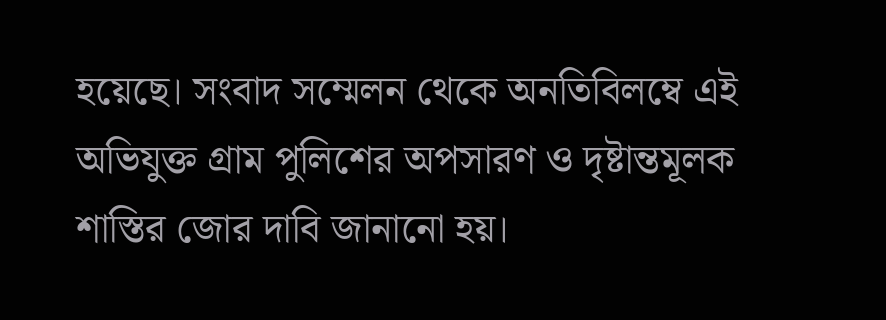হয়েছে। সংবাদ সম্মেলন থেকে অনতিবিলম্বে এই অভিযুক্ত গ্রাম পুলিশের অপসারণ ও দৃষ্টান্তমূলক শাস্তির জোর দাবি জানানো হয়।